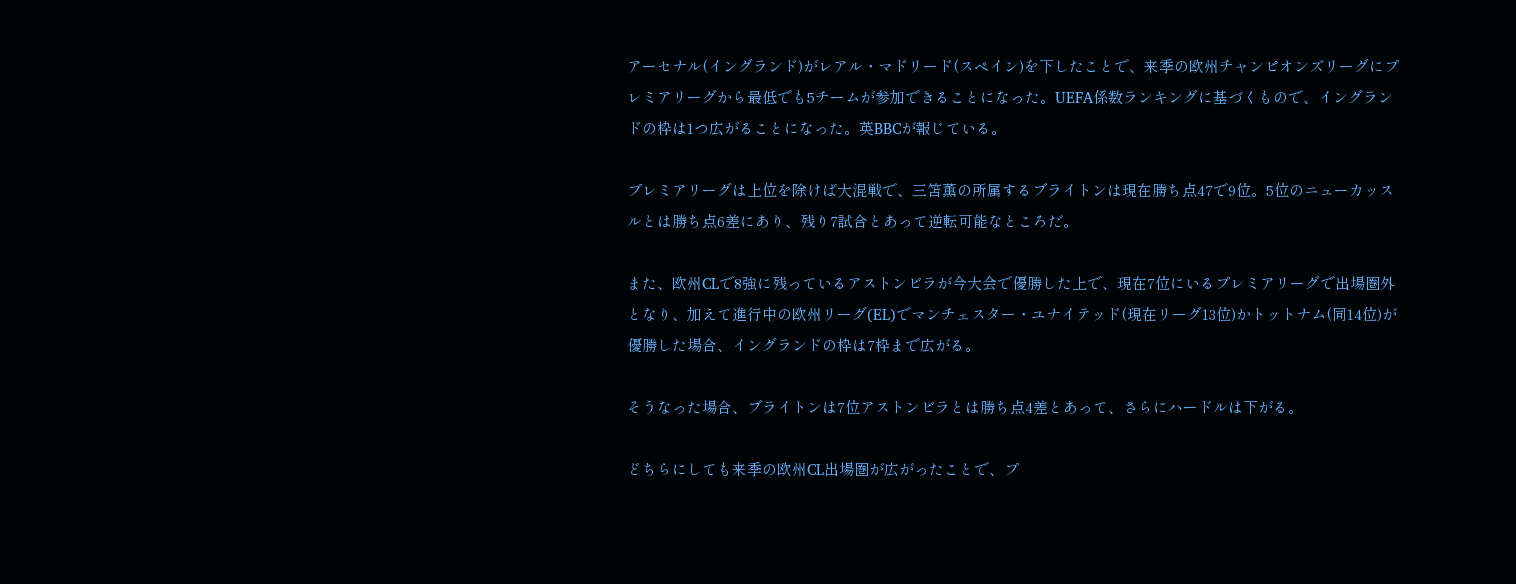アーセナル(イングランド)がレアル・マドリード(スペイン)を下したことで、来季の欧州チャンピオンズリーグにプレミアリーグから最低でも5チームが参加できることになった。UEFA係数ランキングに基づくもので、イングランドの枠は1つ広がることになった。英BBCが報じている。

プレミアリーグは上位を除けば大混戦で、三笘薫の所属するブライトンは現在勝ち点47で9位。5位のニューカッスルとは勝ち点6差にあり、残り7試合とあって逆転可能なところだ。

また、欧州CLで8強に残っているアストンビラが今大会で優勝した上で、現在7位にいるプレミアリーグで出場圏外となり、加えて進行中の欧州リーグ(EL)でマンチェスター・ユナイテッド(現在リーグ13位)かトットナム(同14位)が優勝した場合、イングランドの枠は7枠まで広がる。

そうなった場合、ブライトンは7位アストンビラとは勝ち点4差とあって、さらにハードルは下がる。

どちらにしても来季の欧州CL出場圏が広がったことで、プ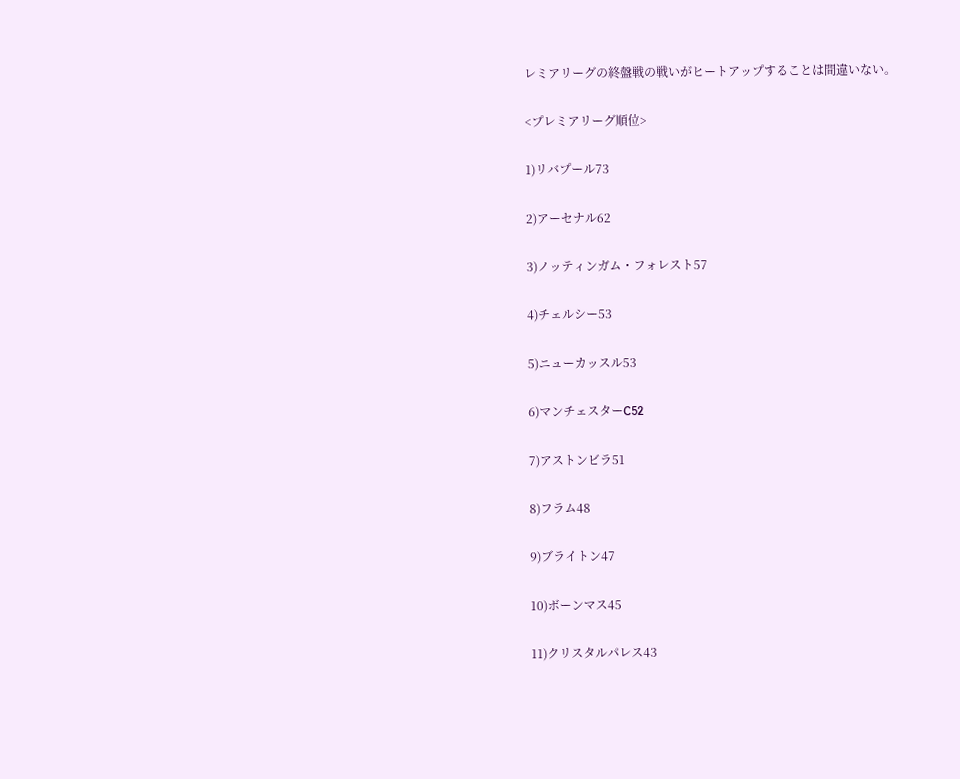レミアリーグの終盤戦の戦いがヒートアップすることは間違いない。

<プレミアリーグ順位>

1)リバプール73

2)アーセナル62

3)ノッティンガム・フォレスト57

4)チェルシー53

5)ニューカッスル53

6)マンチェスターC52

7)アストンビラ51

8)フラム48

9)ブライトン47

10)ボーンマス45

11)クリスタルパレス43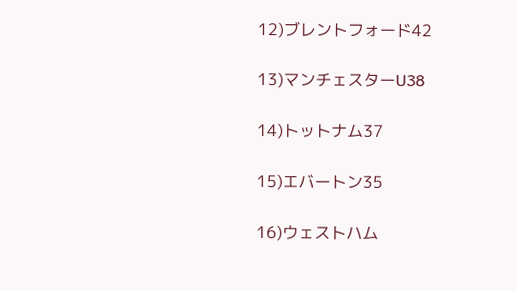12)ブレントフォード42

13)マンチェスターU38

14)トットナム37

15)エバートン35

16)ウェストハム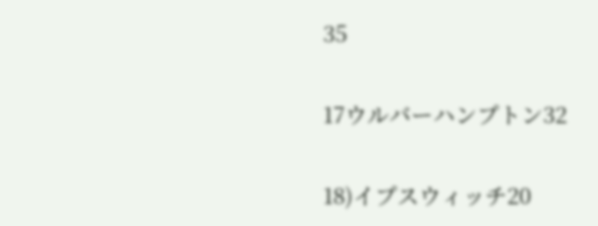35

17ウルバーハンプトン32

18)イプスウィッチ20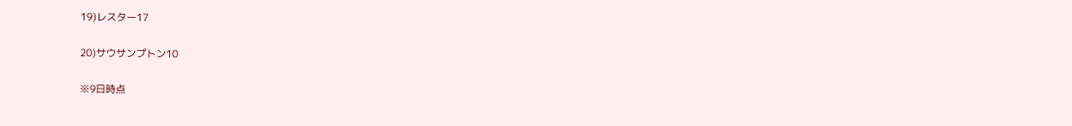19)レスター17

20)サウサンプトン10

※9日時点